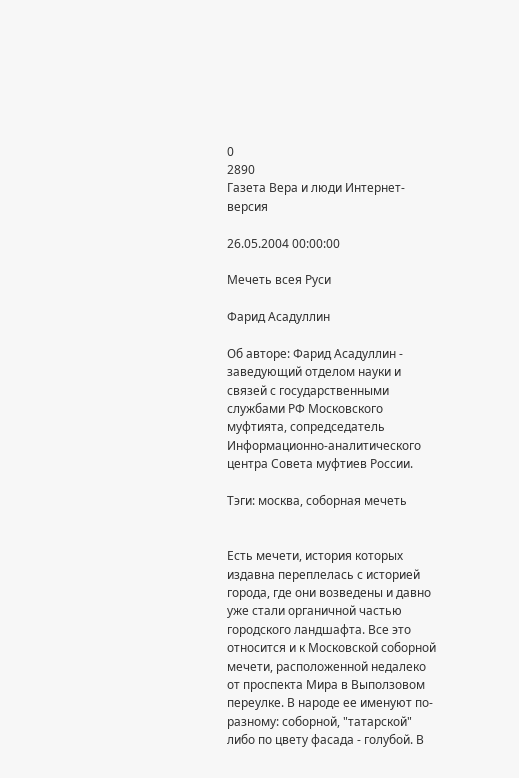0
2890
Газета Вера и люди Интернет-версия

26.05.2004 00:00:00

Мечеть всея Руси

Фарид Асадуллин

Об авторе: Фарид Асадуллин - заведующий отделом науки и связей с государственными службами РФ Московского муфтията, сопредседатель Информационно-аналитического центра Совета муфтиев России.

Тэги: москва, соборная мечеть


Есть мечети, история которых издавна переплелась с историей города, где они возведены и давно уже стали органичной частью городского ландшафта. Все это относится и к Московской соборной мечети, расположенной недалеко от проспекта Мира в Выползовом переулке. В народе ее именуют по-разному: соборной, "татарской" либо по цвету фасада - голубой. В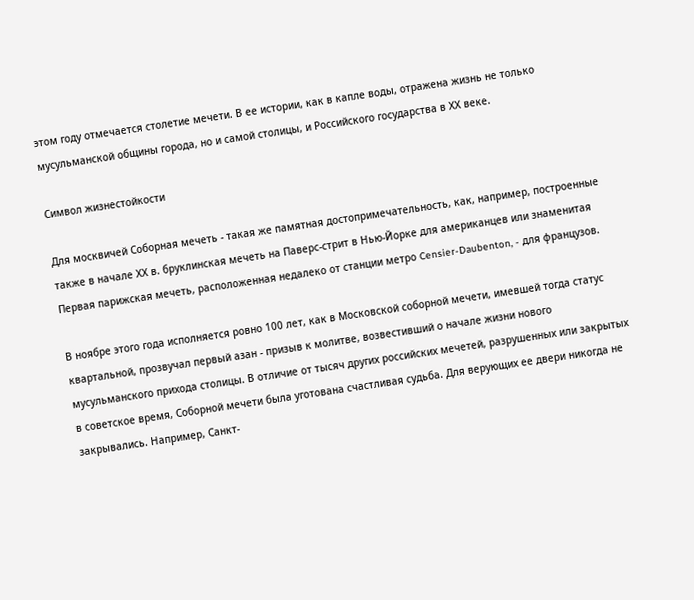этом году отмечается столетие мечети. В ее истории, как в капле воды, отражена жизнь не только мусульманской общины города, но и самой столицы, и Российского государства в ХХ веке.

Символ жизнестойкости

Для москвичей Соборная мечеть - такая же памятная достопримечательность, как, например, построенные также в начале ХХ в. бруклинская мечеть на Паверс-стрит в Нью-Йорке для американцев или знаменитая Первая парижская мечеть, расположенная недалеко от станции метро Censier-Daubenton, - для французов.

В ноябре этого года исполняется ровно 100 лет, как в Московской соборной мечети, имевшей тогда статус квартальной, прозвучал первый азан - призыв к молитве, возвестивший о начале жизни нового мусульманского прихода столицы. В отличие от тысяч других российских мечетей, разрушенных или закрытых в советское время, Соборной мечети была уготована счастливая судьба. Для верующих ее двери никогда не закрывались. Например, Санкт-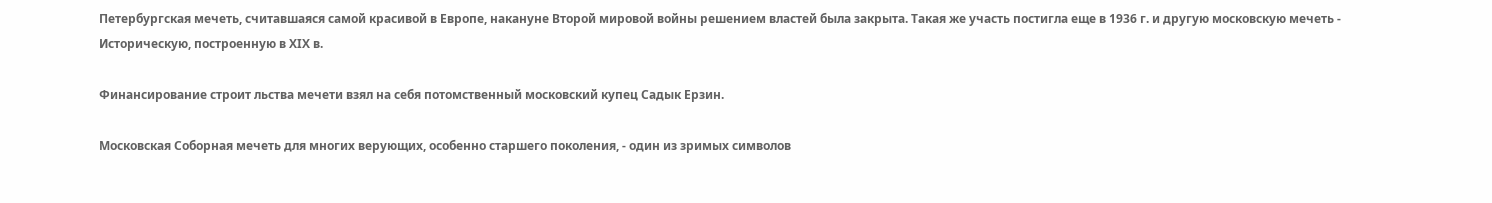Петербургская мечеть, считавшаяся самой красивой в Европе, накануне Второй мировой войны решением властей была закрыта. Такая же участь постигла еще в 1936 г. и другую московскую мечеть - Историческую, построенную в ХIХ в.

Финансирование строит льства мечети взял на себя потомственный московский купец Садык Ерзин.

Московская Соборная мечеть для многих верующих, особенно старшего поколения, - один из зримых символов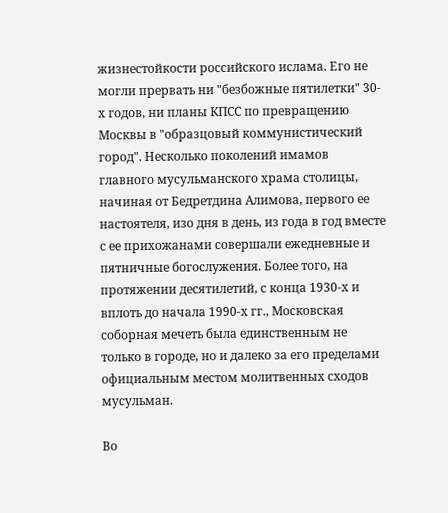жизнестойкости российского ислама. Его не могли прервать ни "безбожные пятилетки" 30-х годов, ни планы КПСС по превращению Москвы в "образцовый коммунистический город". Несколько поколений имамов главного мусульманского храма столицы, начиная от Бедретдина Алимова, первого ее настоятеля, изо дня в день, из года в год вместе с ее прихожанами совершали ежедневные и пятничные богослужения. Более того, на протяжении десятилетий, с конца 1930-х и вплоть до начала 1990-х гг., Московская соборная мечеть была единственным не только в городе, но и далеко за его пределами официальным местом молитвенных сходов мусульман.

Во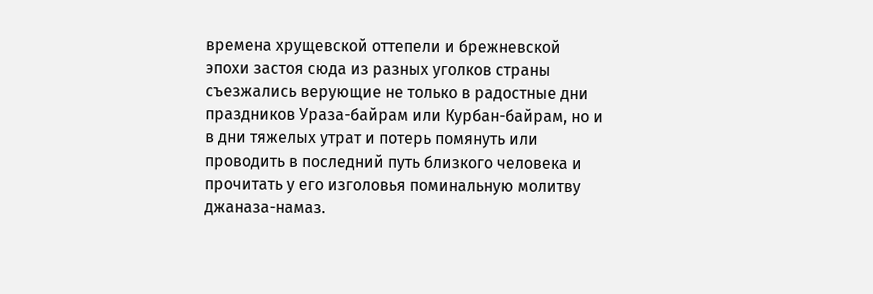времена хрущевской оттепели и брежневской эпохи застоя сюда из разных уголков страны съезжались верующие не только в радостные дни праздников Ураза-байрам или Курбан-байрам, но и в дни тяжелых утрат и потерь помянуть или проводить в последний путь близкого человека и прочитать у его изголовья поминальную молитву джаназа-намаз.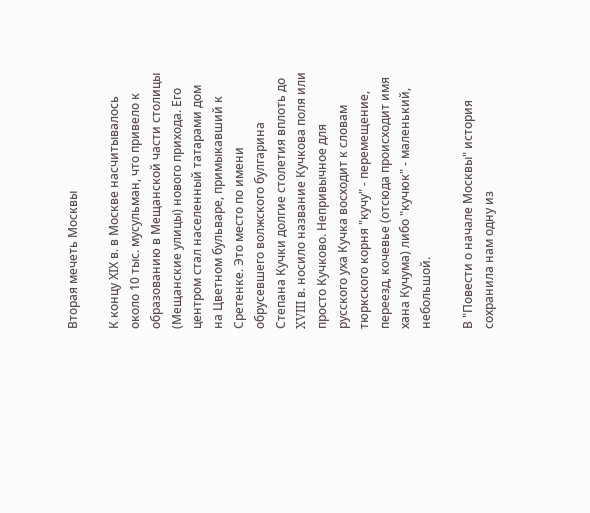Вторая мечеть Москвы

К концу ХIХ в. в Москве насчитывалось около 10 тыс. мусульман, что привело к образованию в Мещанской части столицы (Мещанские улицы) нового прихода. Его центром стал населенный татарами дом на Цветном бульваре, примыкавший к Сретенке. Это место по имени обрусевшего волжского булгарина Степана Кучки долгие столетия вплоть до XVIII в. носило название Кучкова поля или просто Кучково. Непривычное для русского уха Кучка восходит к словам тюркского корня "кучу" - перемещение, переезд, кочевье (отсюда происходит имя хана Кучума) либо "кучюк" - маленький, небольшой.

В "Повести о начале Москвы" история сохранила нам одну из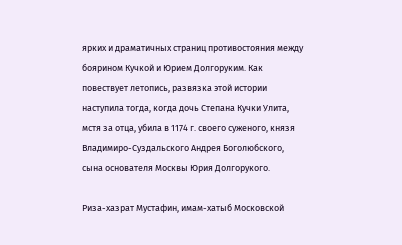ярких и драматичных страниц противостояния между боярином Кучкой и Юрием Долгоруким. Как повествует летопись, развязка этой истории наступила тогда, когда дочь Степана Кучки Улита, мстя за отца, убила в 1174 г. своего суженого, князя Владимиро-Суздальского Андрея Боголюбского, сына основателя Москвы Юрия Долгорукого.

Риза-хазрат Мустафин, имам-хатыб Московской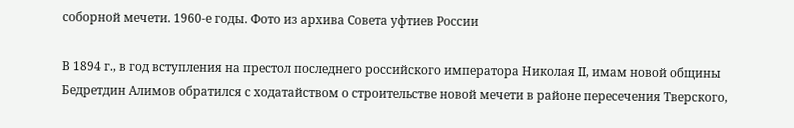соборной мечети. 1960-е годы. Фото из архива Совета уфтиев России

В 1894 г., в год вступления на престол последнего российского императора Николая II, имам новой общины Бедретдин Алимов обратился с ходатайством о строительстве новой мечети в районе пересечения Тверского,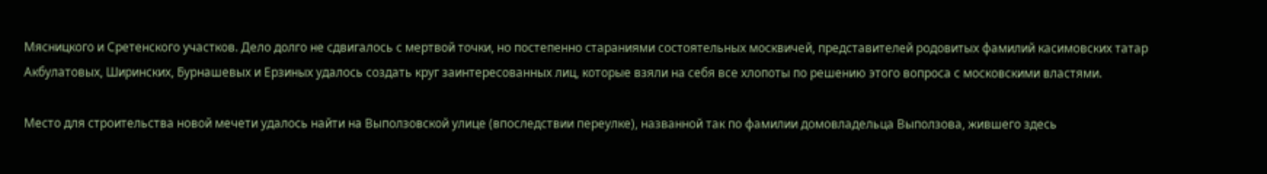Мясницкого и Сретенского участков. Дело долго не сдвигалось с мертвой точки, но постепенно стараниями состоятельных москвичей, представителей родовитых фамилий касимовских татар Акбулатовых, Ширинских, Бурнашевых и Ерзиных удалось создать круг заинтересованных лиц, которые взяли на себя все хлопоты по решению этого вопроса с московскими властями.

Место для строительства новой мечети удалось найти на Выползовской улице (впоследствии переулке), названной так по фамилии домовладельца Выползова, жившего здесь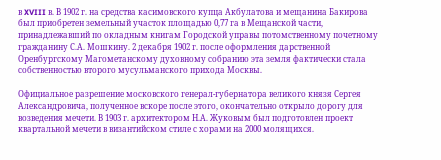в XVIII в. В 1902 г. на средства касимовского купца Акбулатова и мещанина Бакирова был приобретен земельный участок площадью 0,77 га в Мещанской части, принадлежавший по окладным книгам Городской управы потомственному почетному гражданину С.А. Мошкину. 2 декабря 1902 г. после оформления дарственной Оренбургскому Магометанскому духовному собранию эта земля фактически стала собственностью второго мусульманского прихода Москвы.

Официальное разрешение московского генерал-губернатора великого князя Сергея Александровича, полученное вскоре после этого, окончательно открыло дорогу для возведения мечети. В 1903 г. архитектором Н.А. Жуковым был подготовлен проект квартальной мечети в византийском стиле с хорами на 2000 молящихся.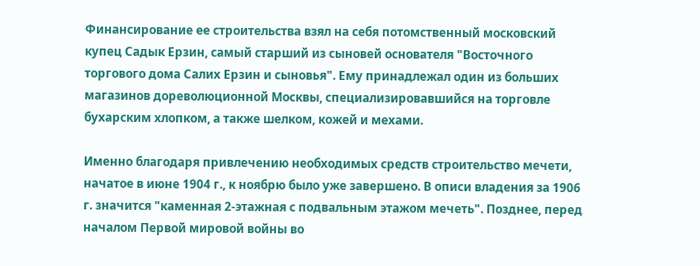Финансирование ее строительства взял на себя потомственный московский купец Садык Ерзин, самый старший из сыновей основателя "Восточного торгового дома Салих Ерзин и сыновья". Ему принадлежал один из больших магазинов дореволюционной Москвы, специализировавшийся на торговле бухарским хлопком, а также шелком, кожей и мехами.

Именно благодаря привлечению необходимых средств строительство мечети, начатое в июне 1904 г., к ноябрю было уже завершено. В описи владения за 1906 г. значится "каменная 2-этажная с подвальным этажом мечеть". Позднее, перед началом Первой мировой войны во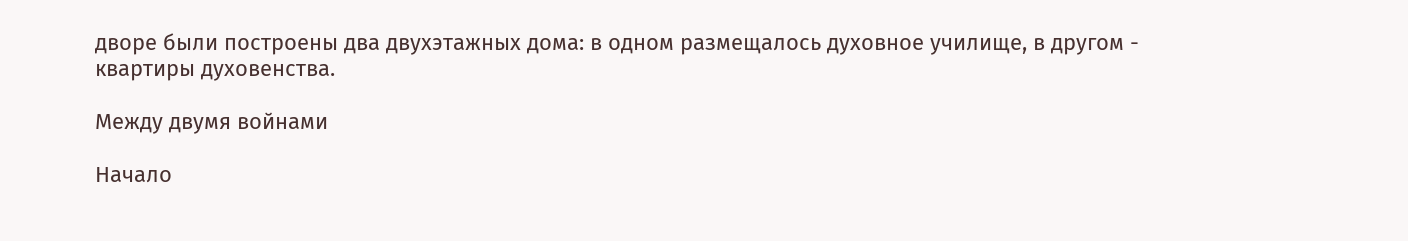дворе были построены два двухэтажных дома: в одном размещалось духовное училище, в другом - квартиры духовенства.

Между двумя войнами

Начало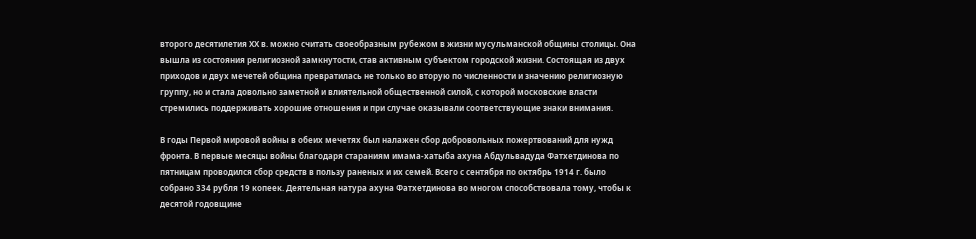второго десятилетия ХХ в. можно считать своеобразным рубежом в жизни мусульманской общины столицы. Она вышла из состояния религиозной замкнутости, став активным субъектом городской жизни. Состоящая из двух приходов и двух мечетей община превратилась не только во вторую по численности и значению религиозную группу, но и стала довольно заметной и влиятельной общественной силой, с которой московские власти стремились поддерживать хорошие отношения и при случае оказывали соответствующие знаки внимания.

В годы Первой мировой войны в обеих мечетях был налажен сбор добровольных пожертвований для нужд фронта. В первые месяцы войны благодаря стараниям имама-хатыба ахуна Абдульвадуда Фатхетдинова по пятницам проводился сбор средств в пользу раненых и их семей. Всего с сентября по октябрь 1914 г. было собрано 334 рубля 19 копеек. Деятельная натура ахуна Фатхетдинова во многом способствовала тому, чтобы к десятой годовщине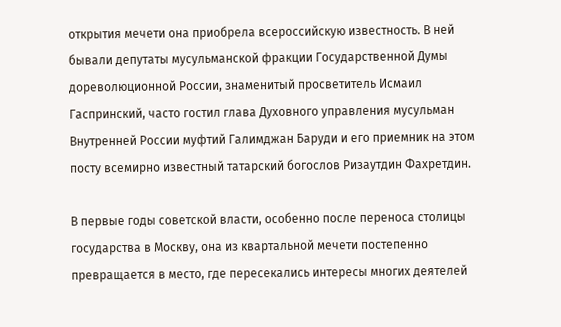открытия мечети она приобрела всероссийскую известность. В ней бывали депутаты мусульманской фракции Государственной Думы дореволюционной России, знаменитый просветитель Исмаил Гаспринский, часто гостил глава Духовного управления мусульман Внутренней России муфтий Галимджан Баруди и его приемник на этом посту всемирно известный татарский богослов Ризаутдин Фахретдин.

В первые годы советской власти, особенно после переноса столицы государства в Москву, она из квартальной мечети постепенно превращается в место, где пересекались интересы многих деятелей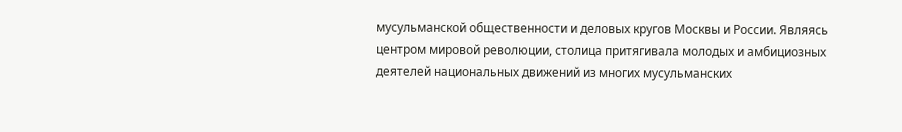мусульманской общественности и деловых кругов Москвы и России. Являясь центром мировой революции, столица притягивала молодых и амбициозных деятелей национальных движений из многих мусульманских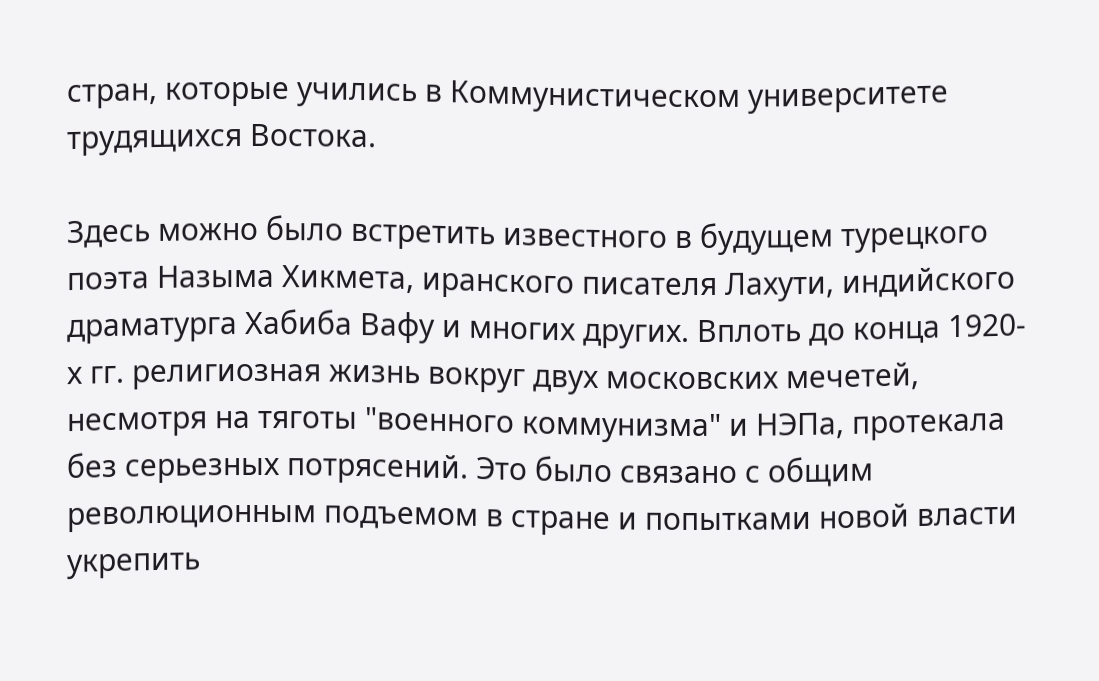стран, которые учились в Коммунистическом университете трудящихся Востока.

Здесь можно было встретить известного в будущем турецкого поэта Назыма Хикмета, иранского писателя Лахути, индийского драматурга Хабиба Вафу и многих других. Вплоть до конца 1920-х гг. религиозная жизнь вокруг двух московских мечетей, несмотря на тяготы "военного коммунизма" и НЭПа, протекала без серьезных потрясений. Это было связано с общим революционным подъемом в стране и попытками новой власти укрепить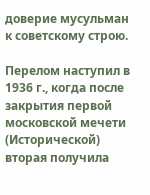доверие мусульман к советскому строю.

Перелом наступил в 1936 г., когда после закрытия первой московской мечети (Исторической) вторая получила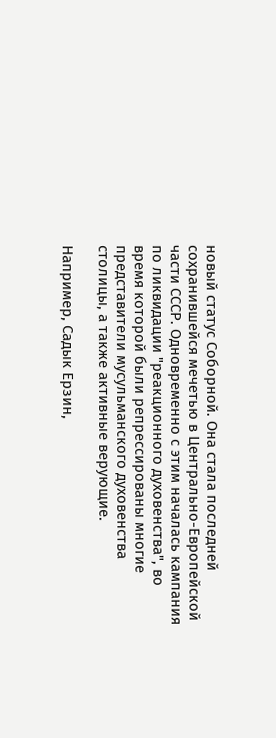новый статус Соборной. Она стала последней сохранившейся мечетью в Центрально-Европейской части СССР. Одновременно с этим началась кампания по ликвидации "реакционного духовенства", во время которой были репрессированы многие представители мусульманского духовенства столицы, а также активные верующие.

Например, Садык Ерзин,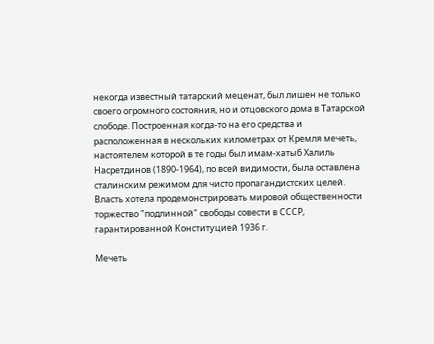некогда известный татарский меценат, был лишен не только своего огромного состояния, но и отцовского дома в Татарской слободе. Построенная когда-то на его средства и расположенная в нескольких километрах от Кремля мечеть, настоятелем которой в те годы был имам-хатыб Халиль Насретдинов (1890-1964), по всей видимости, была оставлена сталинским режимом для чисто пропагандистских целей. Власть хотела продемонстрировать мировой общественности торжество "подлинной" свободы совести в СССР, гарантированной Конституцией 1936 г.

Мечеть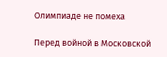Олимпиаде не помеха

Перед войной в Московской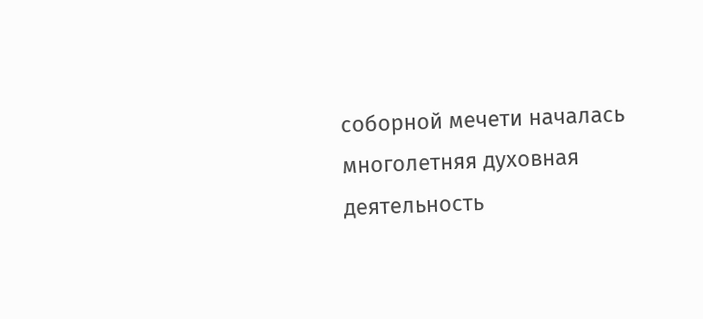соборной мечети началась многолетняя духовная деятельность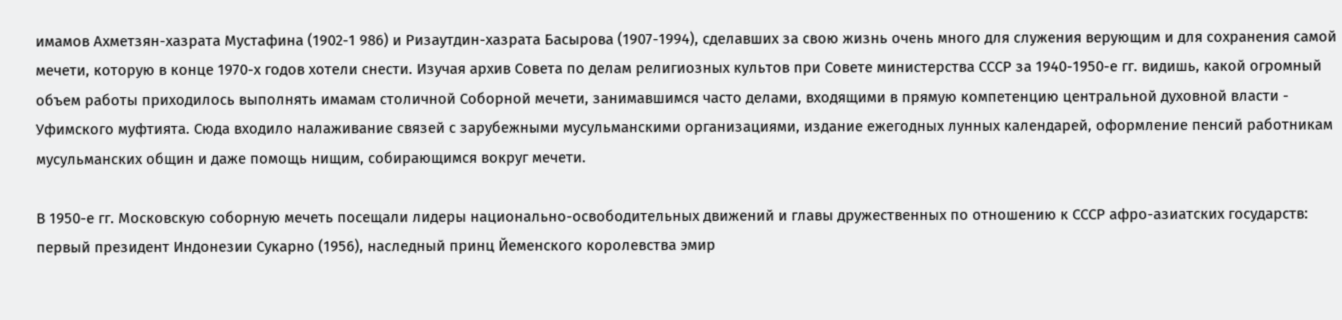имамов Ахметзян-хазрата Мустафина (1902-1 986) и Ризаутдин-хазрата Басырова (1907-1994), сделавших за свою жизнь очень много для служения верующим и для сохранения самой мечети, которую в конце 1970-х годов хотели снести. Изучая архив Совета по делам религиозных культов при Совете министерства СССР за 1940-1950-е гг. видишь, какой огромный объем работы приходилось выполнять имамам столичной Соборной мечети, занимавшимся часто делами, входящими в прямую компетенцию центральной духовной власти - Уфимского муфтията. Сюда входило налаживание связей с зарубежными мусульманскими организациями, издание ежегодных лунных календарей, оформление пенсий работникам мусульманских общин и даже помощь нищим, собирающимся вокруг мечети.

В 1950-е гг. Московскую соборную мечеть посещали лидеры национально-освободительных движений и главы дружественных по отношению к СССР афро-азиатских государств: первый президент Индонезии Сукарно (1956), наследный принц Йеменского королевства эмир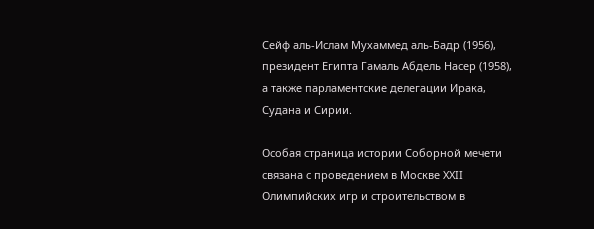Сейф аль-Ислам Мухаммед аль-Бадр (1956), президент Египта Гамаль Абдель Насер (1958), а также парламентские делегации Ирака, Судана и Сирии.

Особая страница истории Соборной мечети связана с проведением в Москве ХХII Олимпийских игр и строительством в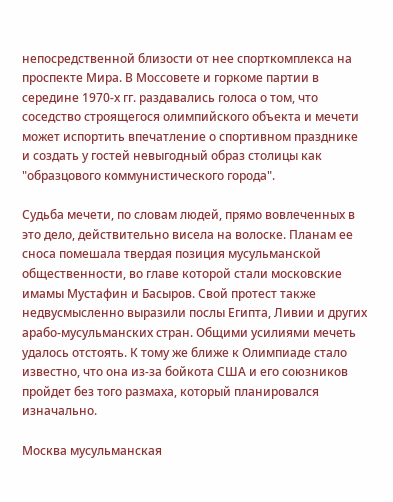непосредственной близости от нее спорткомплекса на проспекте Мира. В Моссовете и горкоме партии в середине 1970-х гг. раздавались голоса о том, что соседство строящегося олимпийского объекта и мечети может испортить впечатление о спортивном празднике и создать у гостей невыгодный образ столицы как "образцового коммунистического города".

Судьба мечети, по словам людей, прямо вовлеченных в это дело, действительно висела на волоске. Планам ее сноса помешала твердая позиция мусульманской общественности, во главе которой стали московские имамы Мустафин и Басыров. Свой протест также недвусмысленно выразили послы Египта, Ливии и других арабо-мусульманских стран. Общими усилиями мечеть удалось отстоять. К тому же ближе к Олимпиаде стало известно, что она из-за бойкота США и его союзников пройдет без того размаха, который планировался изначально.

Москва мусульманская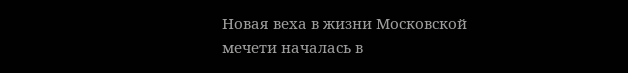Новая веха в жизни Московской мечети началась в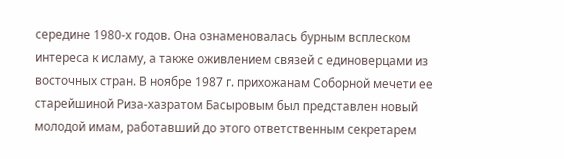середине 1980-х годов. Она ознаменовалась бурным всплеском интереса к исламу, а также оживлением связей с единоверцами из восточных стран. В ноябре 1987 г. прихожанам Соборной мечети ее старейшиной Риза-хазратом Басыровым был представлен новый молодой имам, работавший до этого ответственным секретарем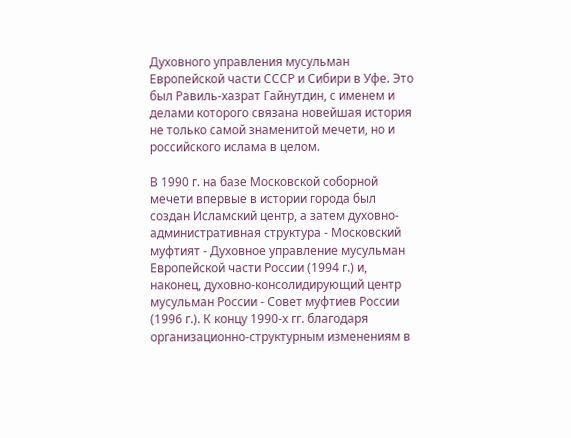Духовного управления мусульман Европейской части СССР и Сибири в Уфе. Это был Равиль-хазрат Гайнутдин, с именем и делами которого связана новейшая история не только самой знаменитой мечети, но и российского ислама в целом.

В 1990 г. на базе Московской соборной мечети впервые в истории города был создан Исламский центр, а затем духовно-административная структура - Московский муфтият - Духовное управление мусульман Европейской части России (1994 г.) и, наконец, духовно-консолидирующий центр мусульман России - Совет муфтиев России (1996 г.). К концу 1990-х гг. благодаря организационно-структурным изменениям в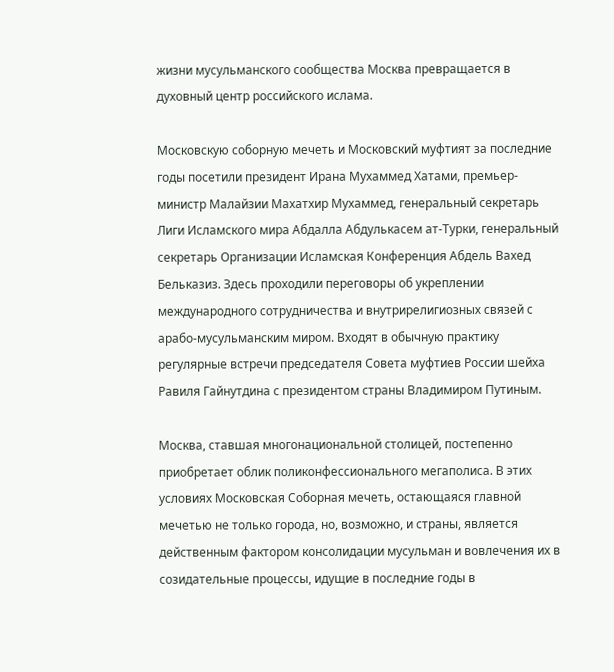жизни мусульманского сообщества Москва превращается в духовный центр российского ислама.

Московскую соборную мечеть и Московский муфтият за последние годы посетили президент Ирана Мухаммед Хатами, премьер-министр Малайзии Махатхир Мухаммед, генеральный секретарь Лиги Исламского мира Абдалла Абдулькасем ат-Турки, генеральный секретарь Организации Исламская Конференция Абдель Вахед Бельказиз. Здесь проходили переговоры об укреплении международного сотрудничества и внутрирелигиозных связей с арабо-мусульманским миром. Входят в обычную практику регулярные встречи председателя Совета муфтиев России шейха Равиля Гайнутдина с президентом страны Владимиром Путиным.

Москва, ставшая многонациональной столицей, постепенно приобретает облик поликонфессионального мегаполиса. В этих условиях Московская Соборная мечеть, остающаяся главной мечетью не только города, но, возможно, и страны, является действенным фактором консолидации мусульман и вовлечения их в созидательные процессы, идущие в последние годы в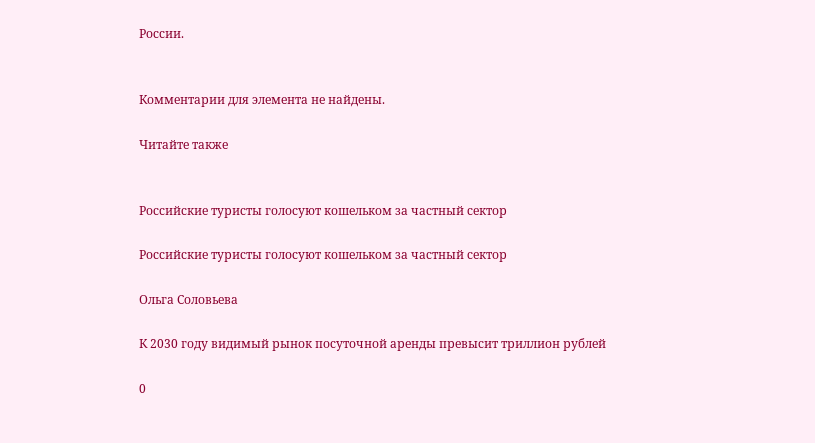России.


Комментарии для элемента не найдены.

Читайте также


Российские туристы голосуют кошельком за частный сектор

Российские туристы голосуют кошельком за частный сектор

Ольга Соловьева

К 2030 году видимый рынок посуточной аренды превысит триллион рублей

0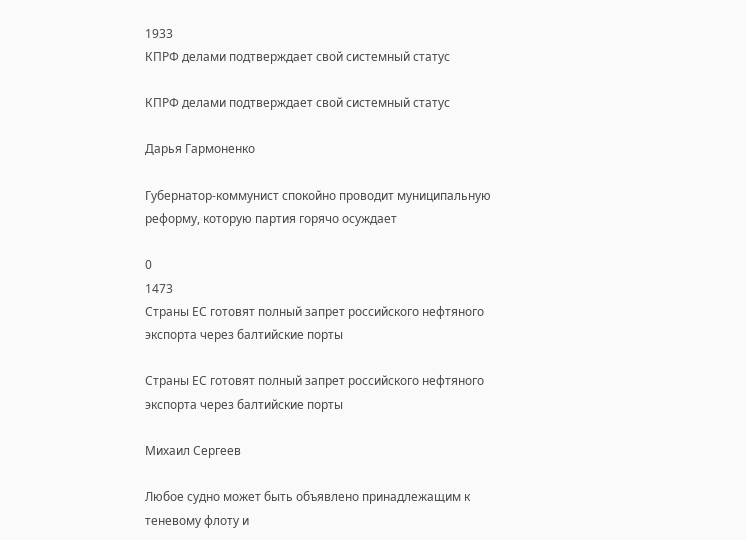1933
КПРФ делами подтверждает свой системный статус

КПРФ делами подтверждает свой системный статус

Дарья Гармоненко

Губернатор-коммунист спокойно проводит муниципальную реформу, которую партия горячо осуждает

0
1473
Страны ЕС готовят полный запрет российского нефтяного экспорта через балтийские порты

Страны ЕС готовят полный запрет российского нефтяного экспорта через балтийские порты

Михаил Сергеев

Любое судно может быть объявлено принадлежащим к теневому флоту и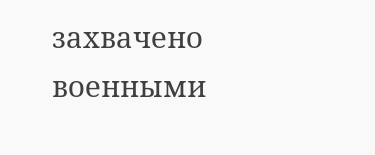захвачено военными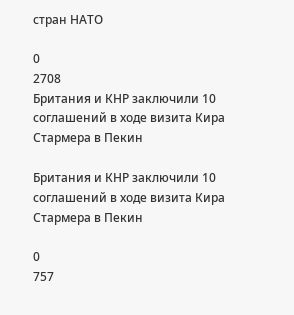стран НАТО

0
2708
Британия и КНР заключили 10 соглашений в ходе визита Кира Стармера в Пекин

Британия и КНР заключили 10 соглашений в ходе визита Кира Стармера в Пекин

0
757